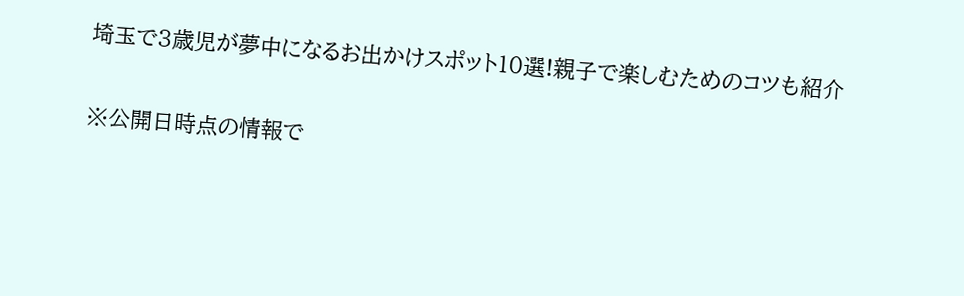埼玉で3歳児が夢中になるお出かけスポット10選!親子で楽しむためのコツも紹介

※公開日時点の情報で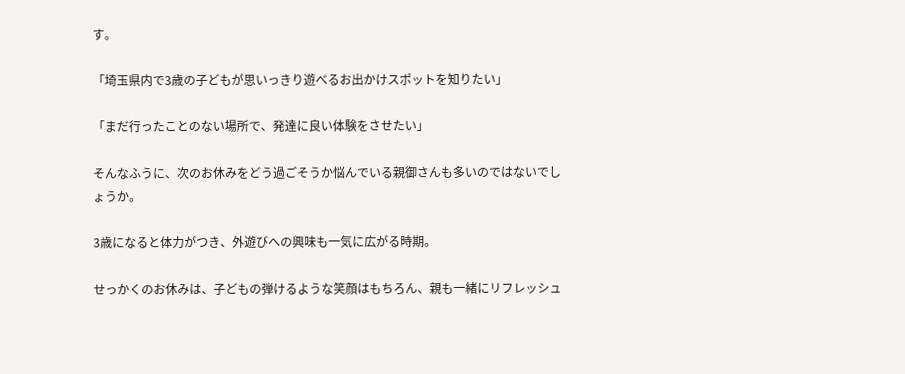す。

「埼玉県内で3歳の子どもが思いっきり遊べるお出かけスポットを知りたい」

「まだ行ったことのない場所で、発達に良い体験をさせたい」

そんなふうに、次のお休みをどう過ごそうか悩んでいる親御さんも多いのではないでしょうか。

3歳になると体力がつき、外遊びへの興味も一気に広がる時期。

せっかくのお休みは、子どもの弾けるような笑顔はもちろん、親も一緒にリフレッシュ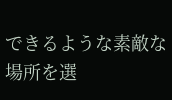できるような素敵な場所を選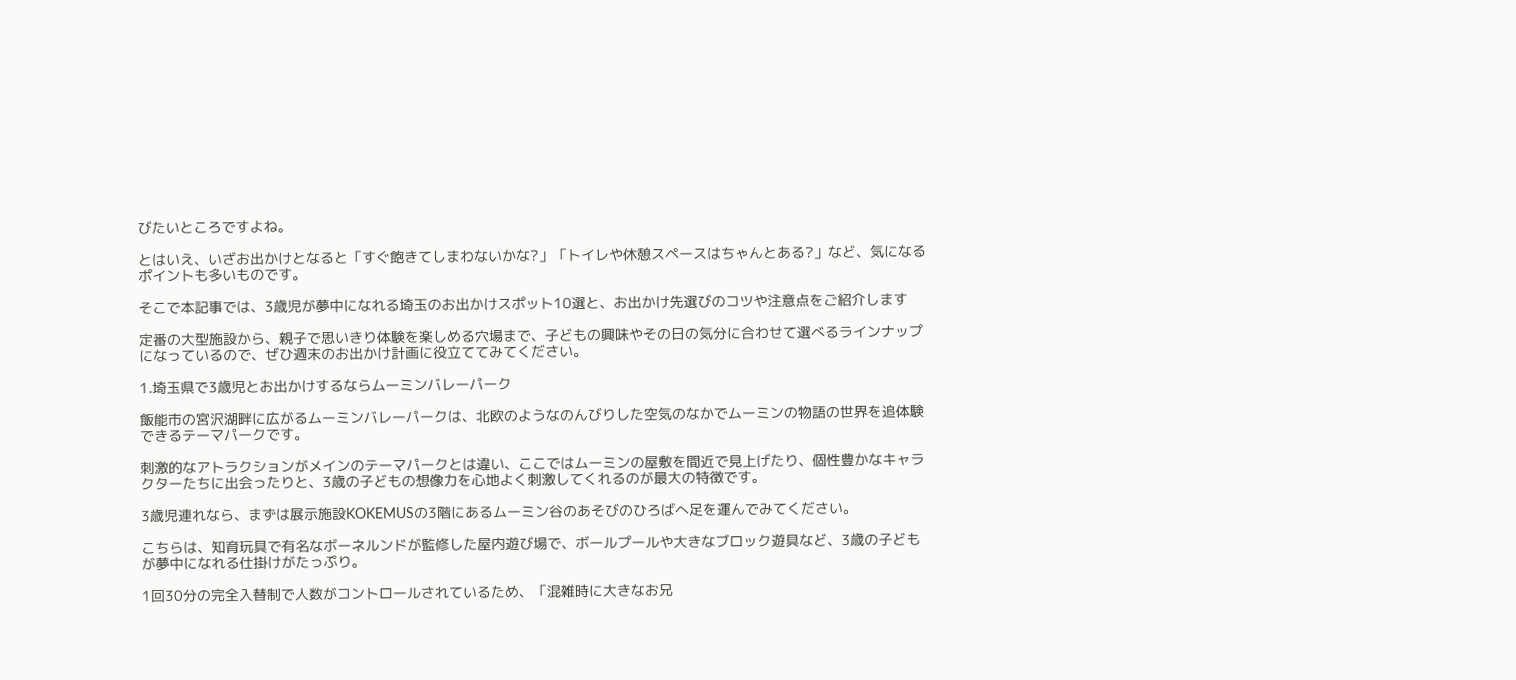びたいところですよね。

とはいえ、いざお出かけとなると「すぐ飽きてしまわないかな?」「トイレや休憩スペースはちゃんとある?」など、気になるポイントも多いものです。

そこで本記事では、3歳児が夢中になれる埼玉のお出かけスポット10選と、お出かけ先選びのコツや注意点をご紹介します

定番の大型施設から、親子で思いきり体験を楽しめる穴場まで、子どもの興味やその日の気分に合わせて選べるラインナップになっているので、ぜひ週末のお出かけ計画に役立ててみてください。

1.埼玉県で3歳児とお出かけするならムーミンバレーパーク

飯能市の宮沢湖畔に広がるムーミンバレーパークは、北欧のようなのんびりした空気のなかでムーミンの物語の世界を追体験できるテーマパークです。

刺激的なアトラクションがメインのテーマパークとは違い、ここではムーミンの屋敷を間近で見上げたり、個性豊かなキャラクターたちに出会ったりと、3歳の子どもの想像力を心地よく刺激してくれるのが最大の特徴です。

3歳児連れなら、まずは展示施設KOKEMUSの3階にあるムーミン谷のあそびのひろばへ足を運んでみてください。

こちらは、知育玩具で有名なボーネルンドが監修した屋内遊び場で、ボールプールや大きなブロック遊具など、3歳の子どもが夢中になれる仕掛けがたっぷり。

1回30分の完全入替制で人数がコントロールされているため、「混雑時に大きなお兄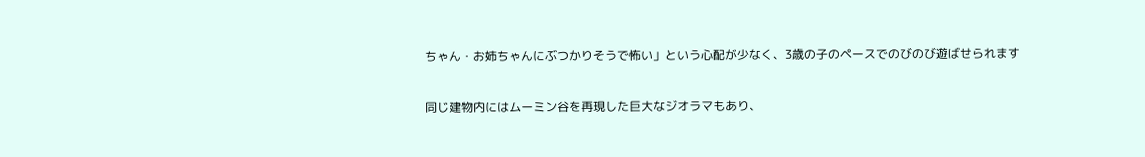ちゃん・お姉ちゃんにぶつかりそうで怖い」という心配が少なく、3歳の子のペースでのびのび遊ばせられます

同じ建物内にはムーミン谷を再現した巨大なジオラマもあり、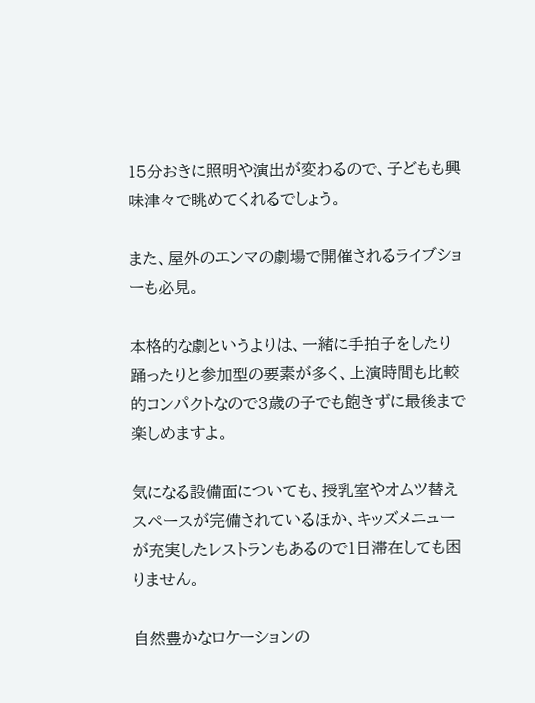15分おきに照明や演出が変わるので、子どもも興味津々で眺めてくれるでしょう。

また、屋外のエンマの劇場で開催されるライブショーも必見。

本格的な劇というよりは、一緒に手拍子をしたり踊ったりと参加型の要素が多く、上演時間も比較的コンパクトなので3歳の子でも飽きずに最後まで楽しめますよ。

気になる設備面についても、授乳室やオムツ替えスペースが完備されているほか、キッズメニューが充実したレストランもあるので1日滞在しても困りません。

自然豊かなロケーションの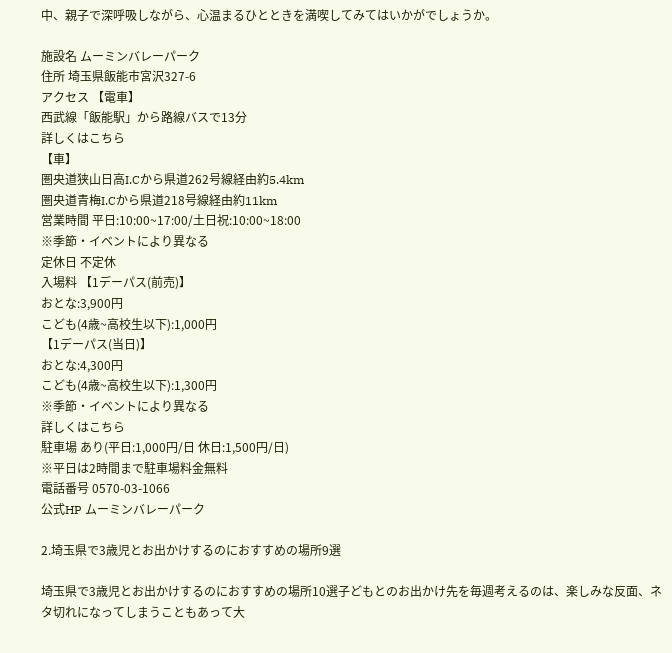中、親子で深呼吸しながら、心温まるひとときを満喫してみてはいかがでしょうか。

施設名 ムーミンバレーパーク
住所 埼玉県飯能市宮沢327-6
アクセス 【電車】
西武線「飯能駅」から路線バスで13分
詳しくはこちら
【車】
圏央道狭山日高I.Cから県道262号線経由約5.4km
圏央道青梅I.Cから県道218号線経由約11km
営業時間 平日:10:00~17:00/土日祝:10:00~18:00
※季節・イベントにより異なる
定休日 不定休
入場料 【1デーパス(前売)】
おとな:3,900円
こども(4歳~高校生以下):1,000円
【1デーパス(当日)】
おとな:4,300円
こども(4歳~高校生以下):1,300円
※季節・イベントにより異なる
詳しくはこちら
駐車場 あり(平日:1,000円/日 休日:1,500円/日)
※平日は2時間まで駐車場料金無料
電話番号 0570-03-1066
公式HP ムーミンバレーパーク

2.埼玉県で3歳児とお出かけするのにおすすめの場所9選

埼玉県で3歳児とお出かけするのにおすすめの場所10選子どもとのお出かけ先を毎週考えるのは、楽しみな反面、ネタ切れになってしまうこともあって大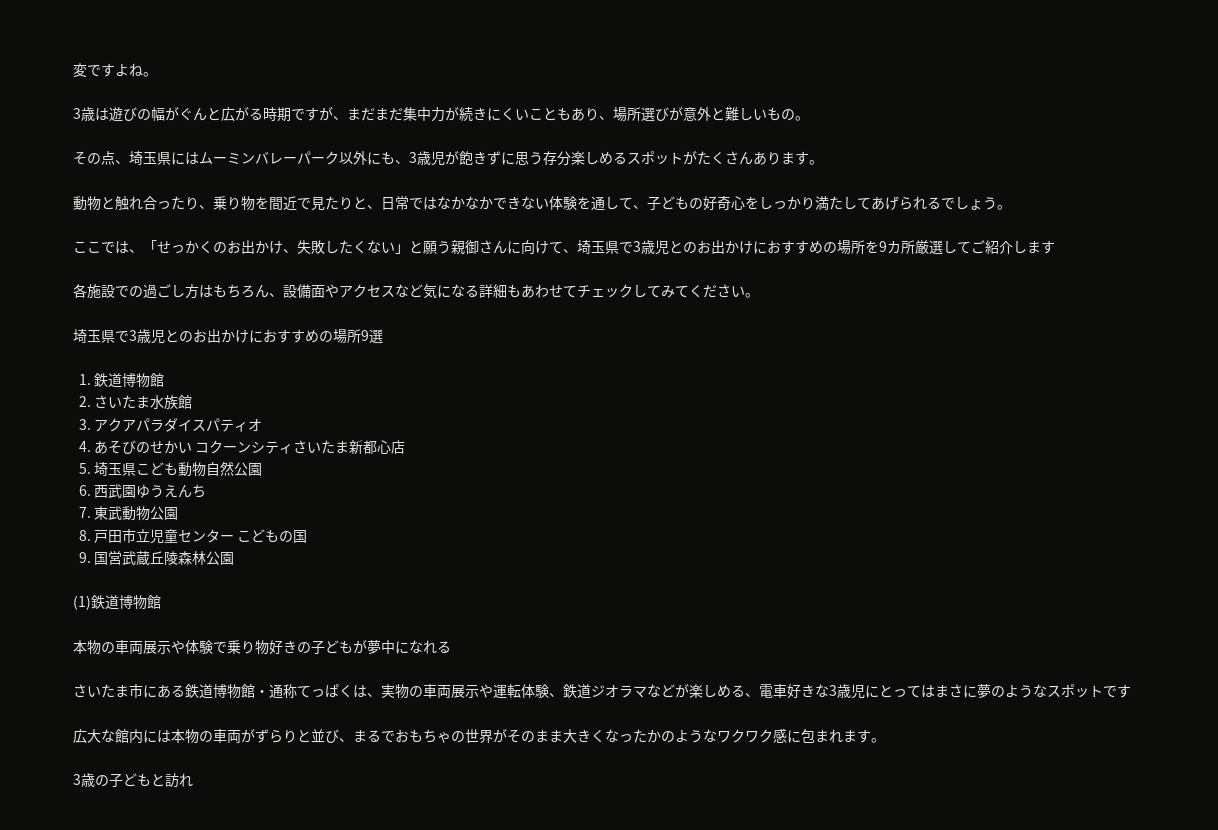変ですよね。

3歳は遊びの幅がぐんと広がる時期ですが、まだまだ集中力が続きにくいこともあり、場所選びが意外と難しいもの。

その点、埼玉県にはムーミンバレーパーク以外にも、3歳児が飽きずに思う存分楽しめるスポットがたくさんあります。

動物と触れ合ったり、乗り物を間近で見たりと、日常ではなかなかできない体験を通して、子どもの好奇心をしっかり満たしてあげられるでしょう。

ここでは、「せっかくのお出かけ、失敗したくない」と願う親御さんに向けて、埼玉県で3歳児とのお出かけにおすすめの場所を9カ所厳選してご紹介します

各施設での過ごし方はもちろん、設備面やアクセスなど気になる詳細もあわせてチェックしてみてください。

埼玉県で3歳児とのお出かけにおすすめの場所9選

  1. 鉄道博物館
  2. さいたま水族館
  3. アクアパラダイスパティオ
  4. あそびのせかい コクーンシティさいたま新都心店
  5. 埼玉県こども動物自然公園
  6. 西武園ゆうえんち
  7. 東武動物公園
  8. 戸田市立児童センター こどもの国
  9. 国営武蔵丘陵森林公園

(1)鉄道博物館

本物の車両展示や体験で乗り物好きの子どもが夢中になれる

さいたま市にある鉄道博物館・通称てっぱくは、実物の車両展示や運転体験、鉄道ジオラマなどが楽しめる、電車好きな3歳児にとってはまさに夢のようなスポットです

広大な館内には本物の車両がずらりと並び、まるでおもちゃの世界がそのまま大きくなったかのようなワクワク感に包まれます。

3歳の子どもと訪れ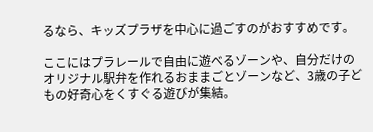るなら、キッズプラザを中心に過ごすのがおすすめです。

ここにはプラレールで自由に遊べるゾーンや、自分だけのオリジナル駅弁を作れるおままごとゾーンなど、3歳の子どもの好奇心をくすぐる遊びが集結。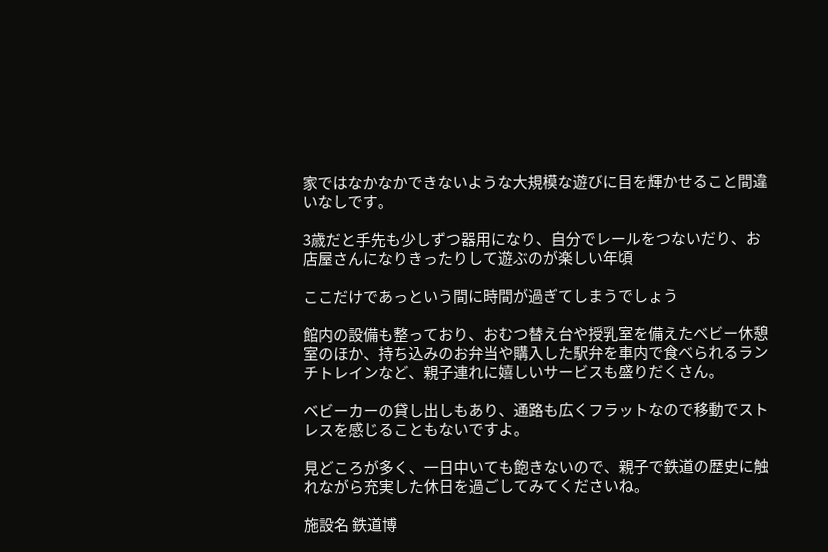家ではなかなかできないような大規模な遊びに目を輝かせること間違いなしです。

3歳だと手先も少しずつ器用になり、自分でレールをつないだり、お店屋さんになりきったりして遊ぶのが楽しい年頃

ここだけであっという間に時間が過ぎてしまうでしょう

館内の設備も整っており、おむつ替え台や授乳室を備えたベビー休憩室のほか、持ち込みのお弁当や購入した駅弁を車内で食べられるランチトレインなど、親子連れに嬉しいサービスも盛りだくさん。

ベビーカーの貸し出しもあり、通路も広くフラットなので移動でストレスを感じることもないですよ。

見どころが多く、一日中いても飽きないので、親子で鉄道の歴史に触れながら充実した休日を過ごしてみてくださいね。

施設名 鉄道博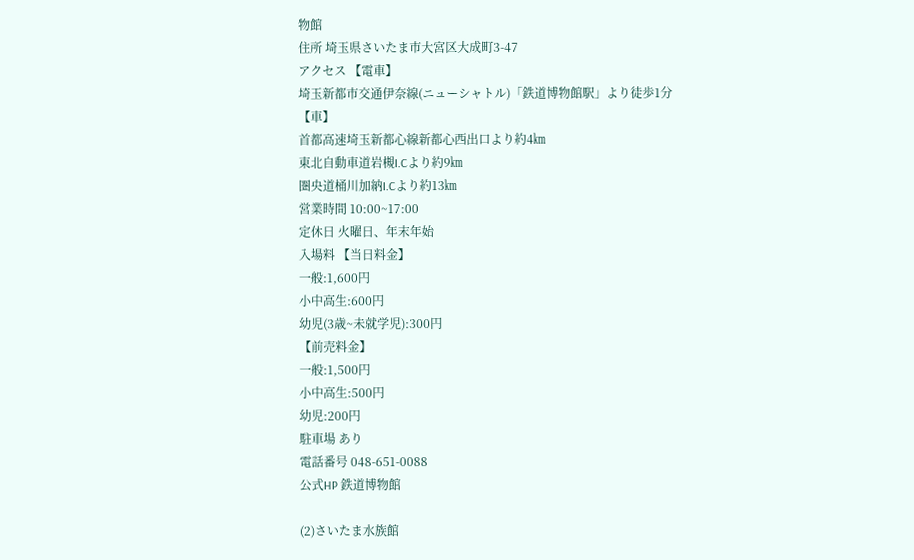物館
住所 埼玉県さいたま市大宮区大成町3-47
アクセス 【電車】
埼玉新都市交通伊奈線(ニューシャトル)「鉄道博物館駅」より徒歩1分
【車】
首都高速埼玉新都心線新都心西出口より約4㎞
東北自動車道岩槻I.Cより約9㎞
圏央道桶川加納I.Cより約13㎞
営業時間 10:00~17:00
定休日 火曜日、年末年始
入場料 【当日料金】
一般:1,600円
小中高生:600円
幼児(3歳~未就学児):300円
【前売料金】
一般:1,500円
小中高生:500円
幼児:200円
駐車場 あり
電話番号 048-651-0088
公式HP 鉄道博物館

(2)さいたま水族館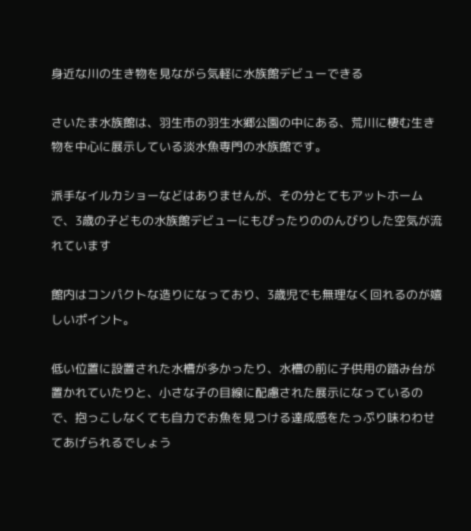身近な川の生き物を見ながら気軽に水族館デビューできる

さいたま水族館は、羽生市の羽生水郷公園の中にある、荒川に棲む生き物を中心に展示している淡水魚専門の水族館です。

派手なイルカショーなどはありませんが、その分とてもアットホームで、3歳の子どもの水族館デビューにもぴったりののんびりした空気が流れています

館内はコンパクトな造りになっており、3歳児でも無理なく回れるのが嬉しいポイント。

低い位置に設置された水槽が多かったり、水槽の前に子供用の踏み台が置かれていたりと、小さな子の目線に配慮された展示になっているので、抱っこしなくても自力でお魚を見つける達成感をたっぷり味わわせてあげられるでしょう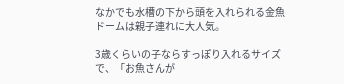なかでも水槽の下から頭を入れられる金魚ドームは親子連れに大人気。

3歳くらいの子ならすっぽり入れるサイズで、「お魚さんが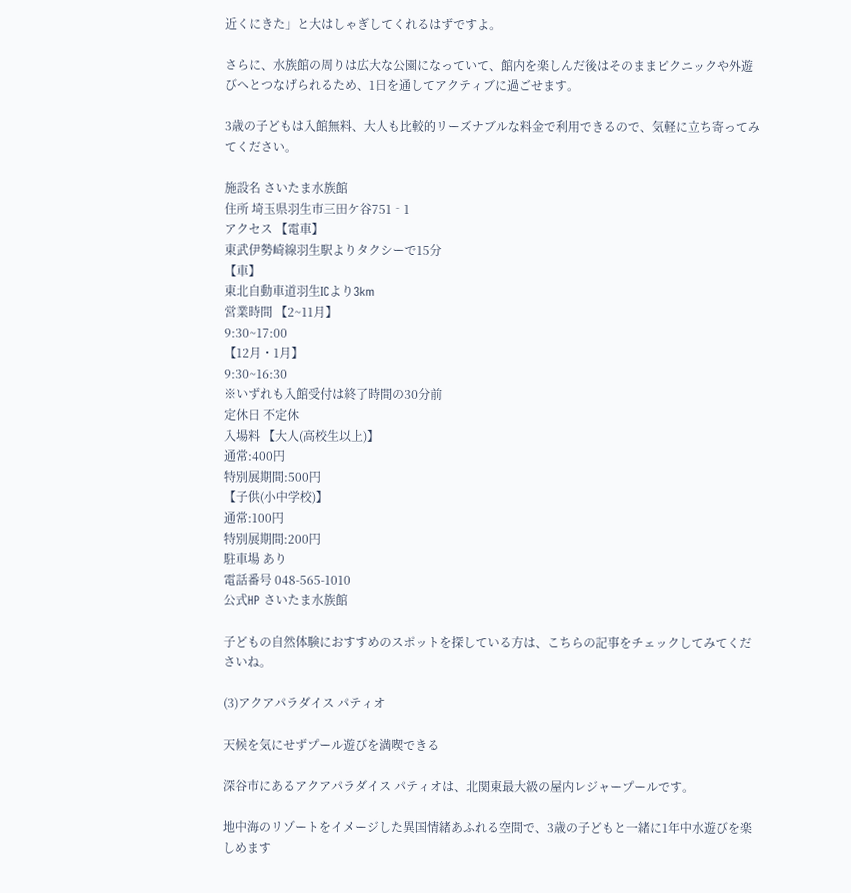近くにきた」と大はしゃぎしてくれるはずですよ。

さらに、水族館の周りは広大な公園になっていて、館内を楽しんだ後はそのままピクニックや外遊びへとつなげられるため、1日を通してアクティブに過ごせます。

3歳の子どもは入館無料、大人も比較的リーズナブルな料金で利用できるので、気軽に立ち寄ってみてください。

施設名 さいたま水族館
住所 埼玉県羽生市三田ケ谷751‐1
アクセス 【電車】
東武伊勢崎線羽生駅よりタクシーで15分
【車】
東北自動車道羽生ICより3km
営業時間 【2~11月】
9:30~17:00
【12月・1月】
9:30~16:30
※いずれも入館受付は終了時間の30分前
定休日 不定休
入場料 【大人(高校生以上)】
通常:400円
特別展期間:500円
【子供(小中学校)】
通常:100円
特別展期間:200円
駐車場 あり
電話番号 048-565-1010
公式HP さいたま水族館

子どもの自然体験におすすめのスポットを探している方は、こちらの記事をチェックしてみてくださいね。

(3)アクアパラダイス パティオ

天候を気にせずプール遊びを満喫できる

深谷市にあるアクアパラダイス パティオは、北関東最大級の屋内レジャープールです。

地中海のリゾートをイメージした異国情緒あふれる空間で、3歳の子どもと一緒に1年中水遊びを楽しめます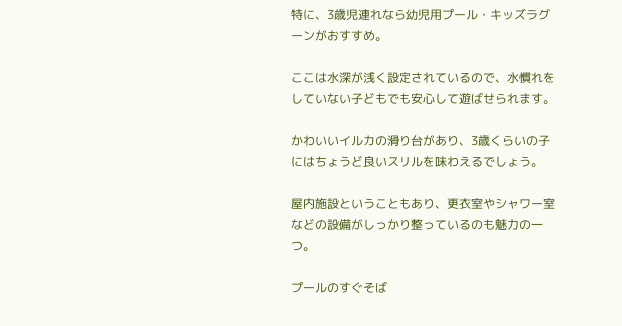特に、3歳児連れなら幼児用プール・キッズラグーンがおすすめ。

ここは水深が浅く設定されているので、水慣れをしていない子どもでも安心して遊ばせられます。

かわいいイルカの滑り台があり、3歳くらいの子にはちょうど良いスリルを味わえるでしょう。

屋内施設ということもあり、更衣室やシャワー室などの設備がしっかり整っているのも魅力の一つ。

プールのすぐそば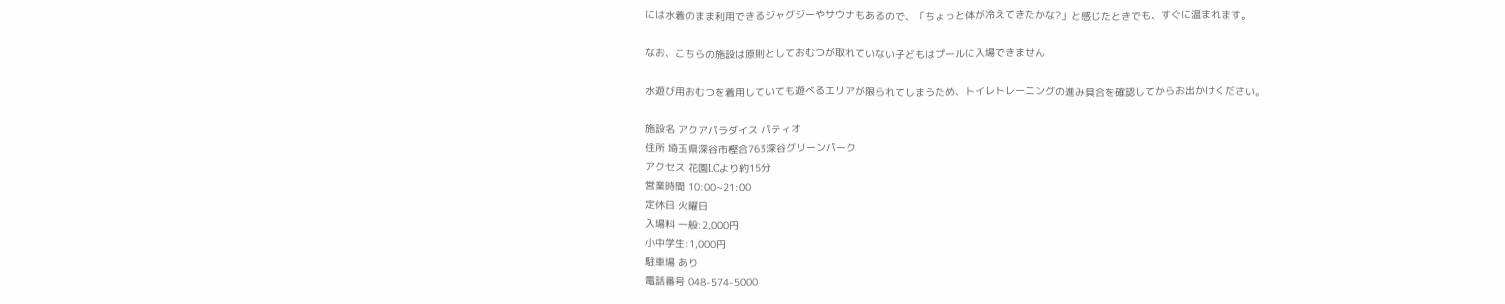には水着のまま利用できるジャグジーやサウナもあるので、「ちょっと体が冷えてきたかな?」と感じたときでも、すぐに温まれます。

なお、こちらの施設は原則としておむつが取れていない子どもはプールに入場できません

水遊び用おむつを着用していても遊べるエリアが限られてしまうため、トイレトレーニングの進み具合を確認してからお出かけください。

施設名 アクアパラダイス パティオ
住所 埼玉県深谷市樫合763深谷グリーンパーク
アクセス 花園I.Cより約15分
営業時間 10:00~21:00
定休日 火曜日
入場料 一般:2,000円
小中学生:1,000円
駐車場 あり
電話番号 048-574-5000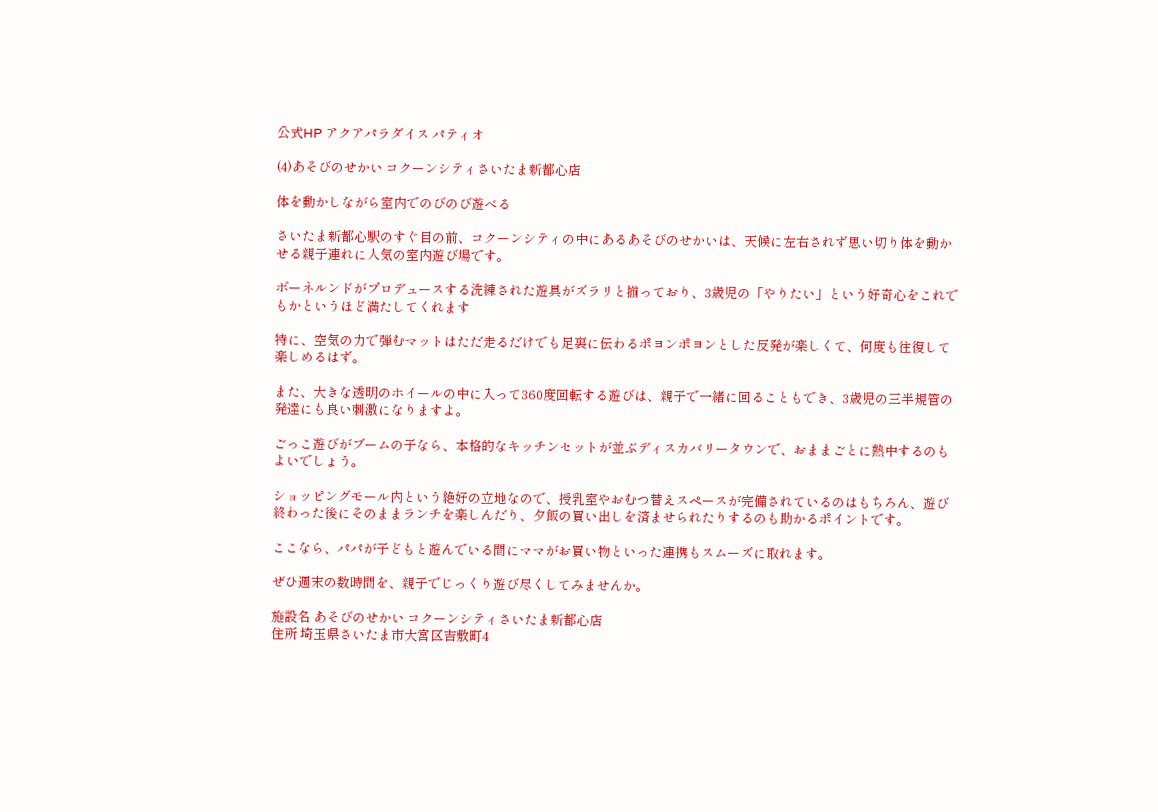公式HP アクアパラダイス パティオ

(4)あそびのせかい コクーンシティさいたま新都心店

体を動かしながら室内でのびのび遊べる

さいたま新都心駅のすぐ目の前、コクーンシティの中にあるあそびのせかいは、天候に左右されず思い切り体を動かせる親子連れに人気の室内遊び場です。

ボーネルンドがプロデュースする洗練された遊具がズラリと揃っており、3歳児の「やりたい」という好奇心をこれでもかというほど満たしてくれます

特に、空気の力で弾むマットはただ走るだけでも足裏に伝わるポヨンポヨンとした反発が楽しくて、何度も往復して楽しめるはず。

また、大きな透明のホイールの中に入って360度回転する遊びは、親子で一緒に回ることもでき、3歳児の三半規管の発達にも良い刺激になりますよ。

ごっこ遊びがブームの子なら、本格的なキッチンセットが並ぶディスカバリータウンで、おままごとに熱中するのもよいでしょう。

ショッピングモール内という絶好の立地なので、授乳室やおむつ替えスペースが完備されているのはもちろん、遊び終わった後にそのままランチを楽しんだり、夕飯の買い出しを済ませられたりするのも助かるポイントです。

ここなら、パパが子どもと遊んでいる間にママがお買い物といった連携もスムーズに取れます。

ぜひ週末の数時間を、親子でじっくり遊び尽くしてみませんか。

施設名 あそびのせかい コクーンシティさいたま新都心店
住所 埼玉県さいたま市大宮区吉敷町4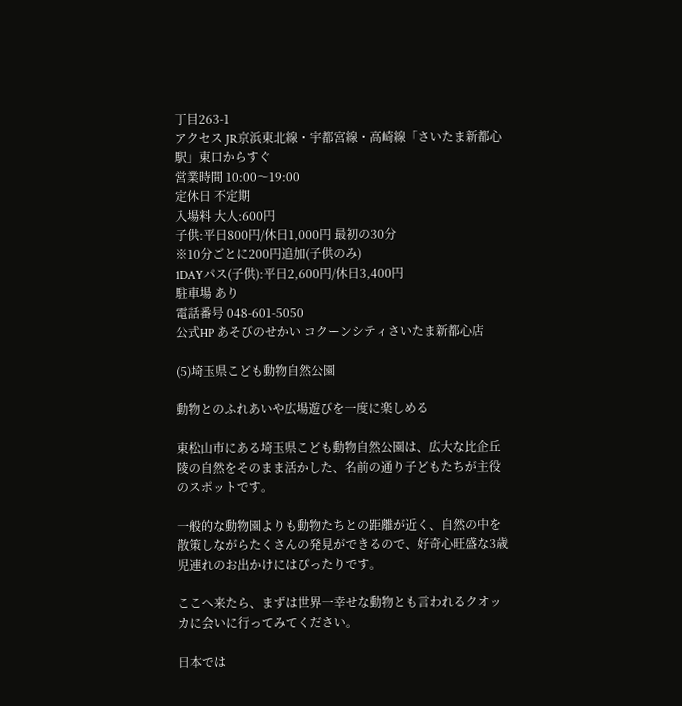丁目263-1
アクセス JR京浜東北線・宇都宮線・高崎線「さいたま新都心駅」東口からすぐ
営業時間 10:00〜19:00
定休日 不定期
入場料 大人:600円
子供:平日800円/休日1,000円 最初の30分
※10分ごとに200円追加(子供のみ)
1DAYパス(子供):平日2,600円/休日3,400円
駐車場 あり
電話番号 048-601-5050
公式HP あそびのせかい コクーンシティさいたま新都心店

(5)埼玉県こども動物自然公園

動物とのふれあいや広場遊びを一度に楽しめる

東松山市にある埼玉県こども動物自然公園は、広大な比企丘陵の自然をそのまま活かした、名前の通り子どもたちが主役のスポットです。

一般的な動物園よりも動物たちとの距離が近く、自然の中を散策しながらたくさんの発見ができるので、好奇心旺盛な3歳児連れのお出かけにはぴったりです。

ここへ来たら、まずは世界一幸せな動物とも言われるクオッカに会いに行ってみてください。

日本では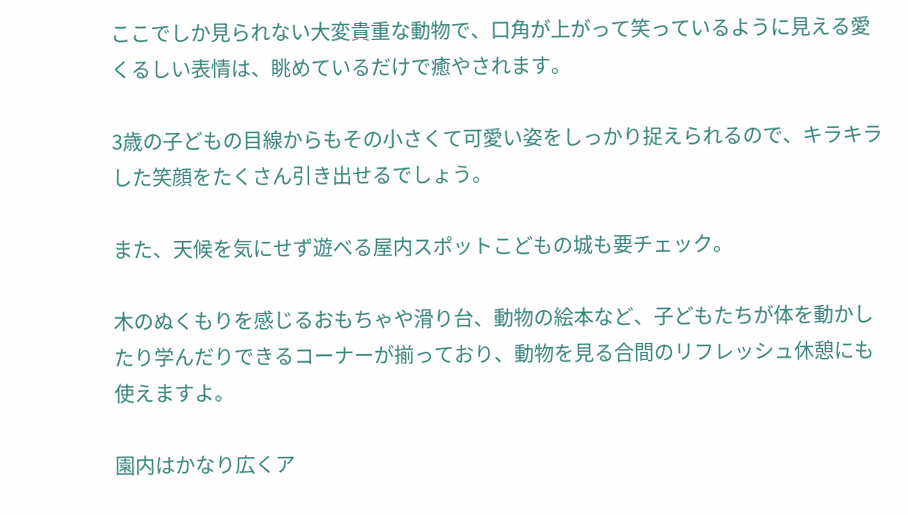ここでしか見られない大変貴重な動物で、口角が上がって笑っているように見える愛くるしい表情は、眺めているだけで癒やされます。

3歳の子どもの目線からもその小さくて可愛い姿をしっかり捉えられるので、キラキラした笑顔をたくさん引き出せるでしょう。

また、天候を気にせず遊べる屋内スポットこどもの城も要チェック。

木のぬくもりを感じるおもちゃや滑り台、動物の絵本など、子どもたちが体を動かしたり学んだりできるコーナーが揃っており、動物を見る合間のリフレッシュ休憩にも使えますよ。

園内はかなり広くア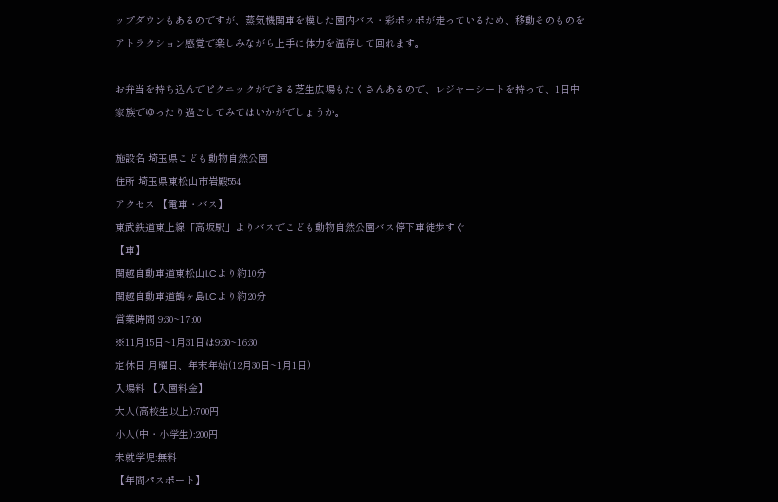ップダウンもあるのですが、蒸気機関車を模した園内バス・彩ポッポが走っているため、移動そのものをアトラクション感覚で楽しみながら上手に体力を温存して回れます。

お弁当を持ち込んでピクニックができる芝生広場もたくさんあるので、レジャーシートを持って、1日中家族でゆったり過ごしてみてはいかがでしょうか。

施設名 埼玉県こども動物自然公園
住所 埼玉県東松山市岩殿554
アクセス 【電車・バス】
東武鉄道東上線「高坂駅」よりバスでこども動物自然公園バス停下車徒歩すぐ
【車】
関越自動車道東松山I.Cより約10分
関越自動車道鶴ヶ島I.Cより約20分
営業時間 9:30~17:00
※11月15日~1月31日は9:30~16:30
定休日 月曜日、年末年始(12月30日~1月1日)
入場料 【入園料金】
大人(高校生以上):700円
小人(中・小学生):200円
未就学児:無料
【年間パスポート】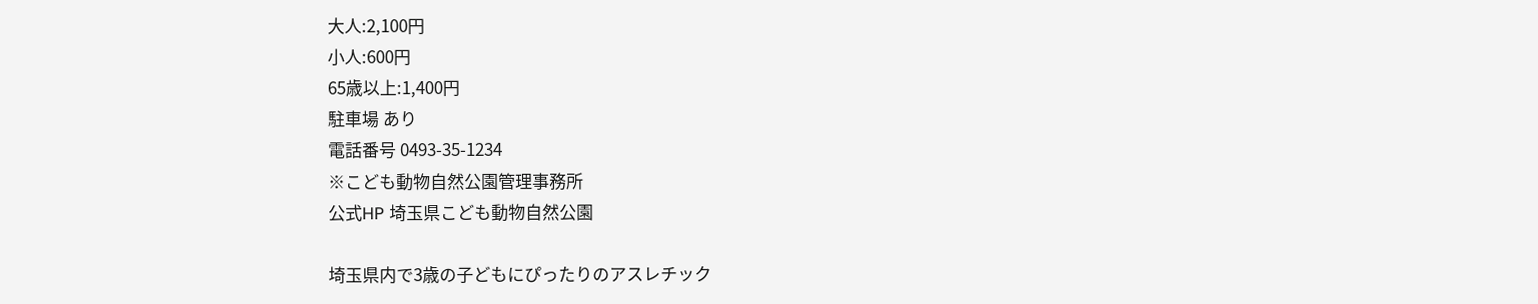大人:2,100円
小人:600円
65歳以上:1,400円
駐車場 あり
電話番号 0493-35-1234
※こども動物自然公園管理事務所
公式HP 埼玉県こども動物自然公園

埼玉県内で3歳の子どもにぴったりのアスレチック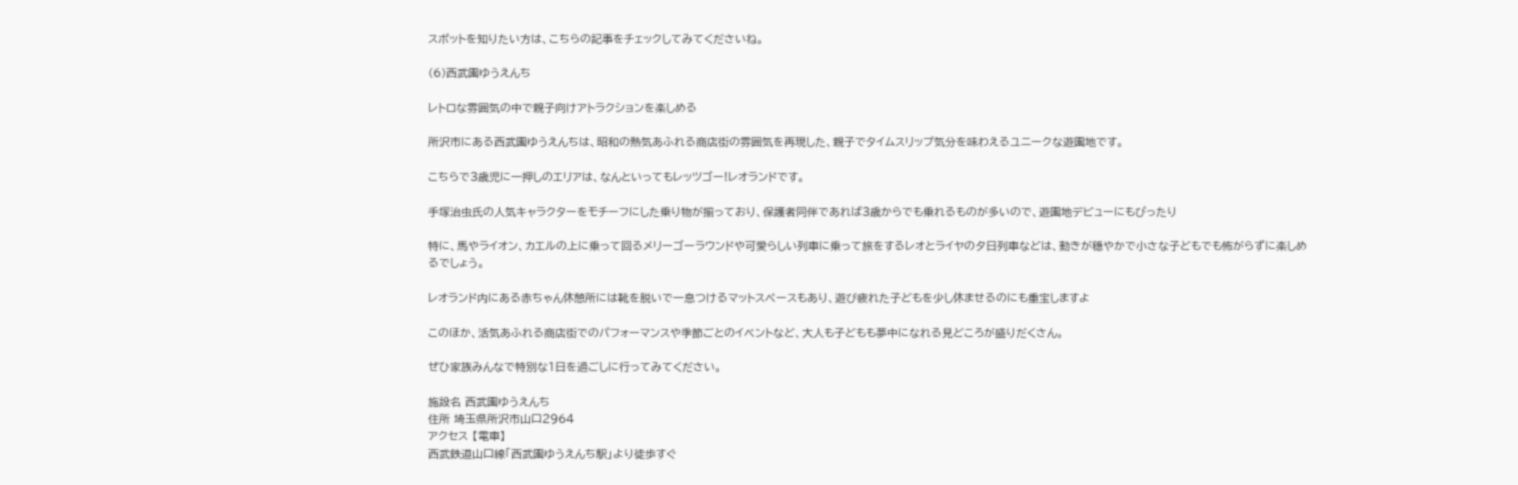スポットを知りたい方は、こちらの記事をチェックしてみてくださいね。

(6)西武園ゆうえんち

レトロな雰囲気の中で親子向けアトラクションを楽しめる

所沢市にある西武園ゆうえんちは、昭和の熱気あふれる商店街の雰囲気を再現した、親子でタイムスリップ気分を味わえるユニークな遊園地です。

こちらで3歳児に一押しのエリアは、なんといってもレッツゴー!レオランドです。

手塚治虫氏の人気キャラクターをモチーフにした乗り物が揃っており、保護者同伴であれば3歳からでも乗れるものが多いので、遊園地デビューにもぴったり

特に、馬やライオン、カエルの上に乗って回るメリーゴーラウンドや可愛らしい列車に乗って旅をするレオとライヤの夕日列車などは、動きが穏やかで小さな子どもでも怖がらずに楽しめるでしょう。

レオランド内にある赤ちゃん休憩所には靴を脱いで一息つけるマットスペースもあり、遊び疲れた子どもを少し休ませるのにも重宝しますよ

このほか、活気あふれる商店街でのパフォーマンスや季節ごとのイベントなど、大人も子どもも夢中になれる見どころが盛りだくさん。

ぜひ家族みんなで特別な1日を過ごしに行ってみてください。

施設名 西武園ゆうえんち
住所 埼玉県所沢市山口2964
アクセス 【電車】
西武鉄道山口線「西武園ゆうえんち駅」より徒歩すぐ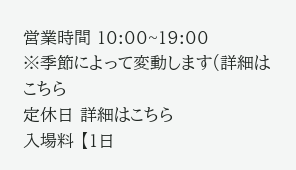営業時間 10:00~19:00
※季節によって変動します(詳細はこちら
定休日 詳細はこちら
入場料 【1日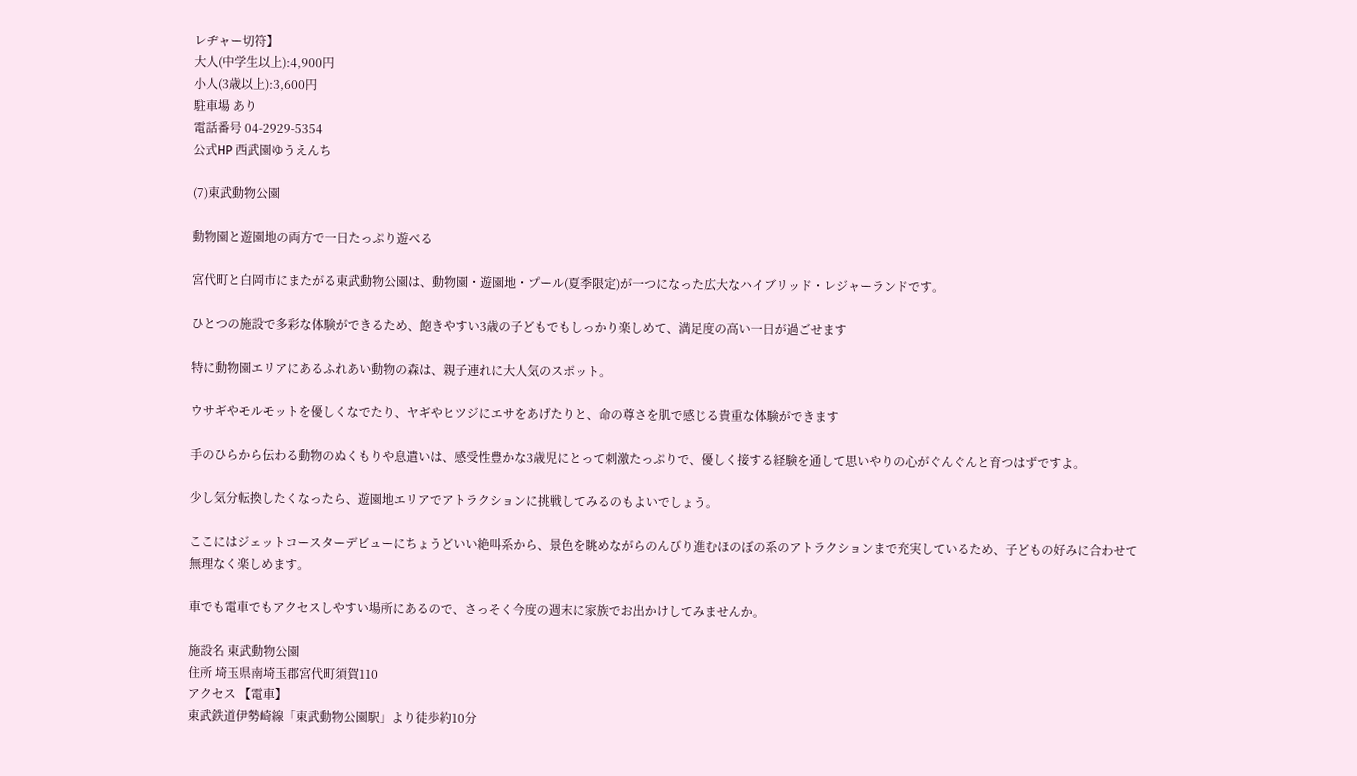レヂャー切符】
大人(中学生以上):4,900円
小人(3歳以上):3,600円
駐車場 あり
電話番号 04-2929-5354
公式HP 西武園ゆうえんち

(7)東武動物公園

動物園と遊園地の両方で一日たっぷり遊べる

宮代町と白岡市にまたがる東武動物公園は、動物園・遊園地・プール(夏季限定)が一つになった広大なハイブリッド・レジャーランドです。

ひとつの施設で多彩な体験ができるため、飽きやすい3歳の子どもでもしっかり楽しめて、満足度の高い一日が過ごせます

特に動物園エリアにあるふれあい動物の森は、親子連れに大人気のスポット。

ウサギやモルモットを優しくなでたり、ヤギやヒツジにエサをあげたりと、命の尊さを肌で感じる貴重な体験ができます

手のひらから伝わる動物のぬくもりや息遣いは、感受性豊かな3歳児にとって刺激たっぷりで、優しく接する経験を通して思いやりの心がぐんぐんと育つはずですよ。

少し気分転換したくなったら、遊園地エリアでアトラクションに挑戦してみるのもよいでしょう。

ここにはジェットコースターデビューにちょうどいい絶叫系から、景色を眺めながらのんびり進むほのぼの系のアトラクションまで充実しているため、子どもの好みに合わせて無理なく楽しめます。

車でも電車でもアクセスしやすい場所にあるので、さっそく今度の週末に家族でお出かけしてみませんか。

施設名 東武動物公園
住所 埼玉県南埼玉郡宮代町須賀110
アクセス 【電車】
東武鉄道伊勢崎線「東武動物公園駅」より徒歩約10分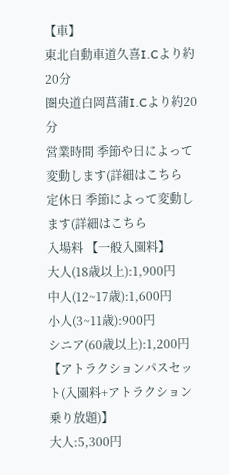【車】
東北自動車道久喜I.Cより約20分
圏央道白岡菖蒲I.Cより約20分
営業時間 季節や日によって変動します(詳細はこちら
定休日 季節によって変動します(詳細はこちら
入場料 【一般入園料】
大人(18歳以上):1,900円
中人(12~17歳):1,600円
小人(3~11歳):900円
シニア(60歳以上):1,200円
【アトラクションパスセット(入園料+アトラクション乗り放題)】
大人:5,300円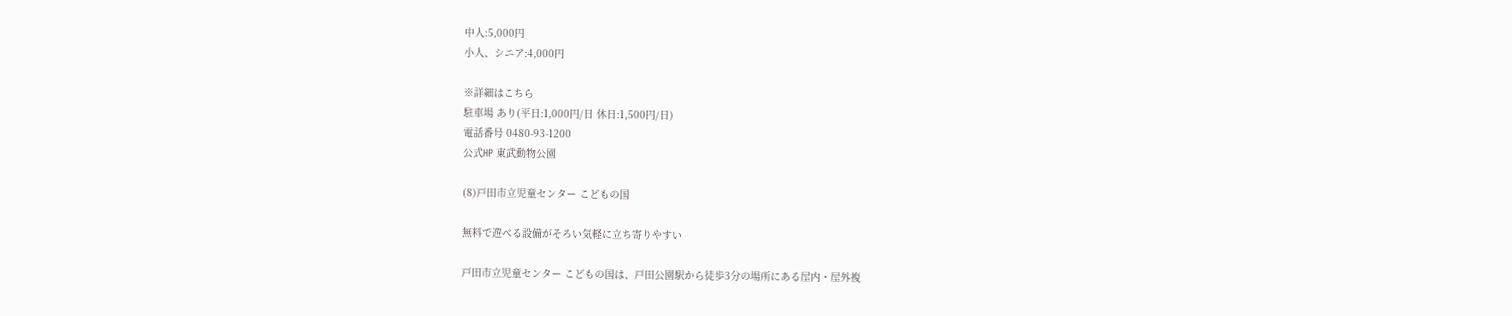中人:5,000円
小人、シニア:4,000円

※詳細はこちら
駐車場 あり(平日:1,000円/日 休日:1,500円/日)
電話番号 0480-93-1200
公式HP 東武動物公園

(8)戸田市立児童センター こどもの国

無料で遊べる設備がそろい気軽に立ち寄りやすい

戸田市立児童センター こどもの国は、戸田公園駅から徒歩3分の場所にある屋内・屋外複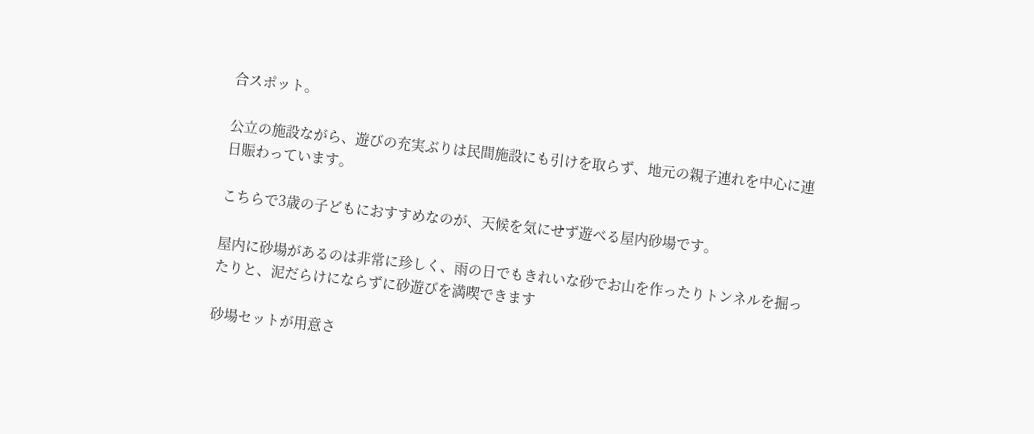合スポット。

公立の施設ながら、遊びの充実ぶりは民間施設にも引けを取らず、地元の親子連れを中心に連日賑わっています。

こちらで3歳の子どもにおすすめなのが、天候を気にせず遊べる屋内砂場です。

屋内に砂場があるのは非常に珍しく、雨の日でもきれいな砂でお山を作ったりトンネルを掘ったりと、泥だらけにならずに砂遊びを満喫できます

砂場セットが用意さ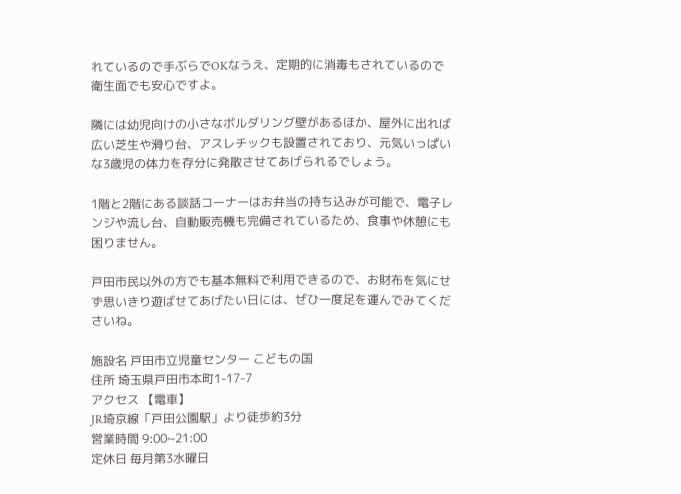れているので手ぶらでOKなうえ、定期的に消毒もされているので衛生面でも安心ですよ。

隣には幼児向けの小さなボルダリング壁があるほか、屋外に出れば広い芝生や滑り台、アスレチックも設置されており、元気いっぱいな3歳児の体力を存分に発散させてあげられるでしょう。

1階と2階にある談話コーナーはお弁当の持ち込みが可能で、電子レンジや流し台、自動販売機も完備されているため、食事や休憩にも困りません。

戸田市民以外の方でも基本無料で利用できるので、お財布を気にせず思いきり遊ばせてあげたい日には、ぜひ一度足を運んでみてくださいね。

施設名 戸田市立児童センター こどもの国
住所 埼玉県戸田市本町1-17-7
アクセス 【電車】
JR埼京線「戸田公園駅」より徒歩約3分
営業時間 9:00~21:00
定休日 毎月第3水曜日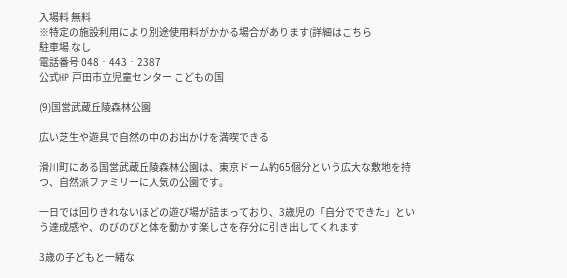入場料 無料
※特定の施設利用により別途使用料がかかる場合があります(詳細はこちら
駐車場 なし
電話番号 048‐443‐2387
公式HP 戸田市立児童センター こどもの国

(9)国営武蔵丘陵森林公園

広い芝生や遊具で自然の中のお出かけを満喫できる

滑川町にある国営武蔵丘陵森林公園は、東京ドーム約65個分という広大な敷地を持つ、自然派ファミリーに人気の公園です。

一日では回りきれないほどの遊び場が詰まっており、3歳児の「自分でできた」という達成感や、のびのびと体を動かす楽しさを存分に引き出してくれます

3歳の子どもと一緒な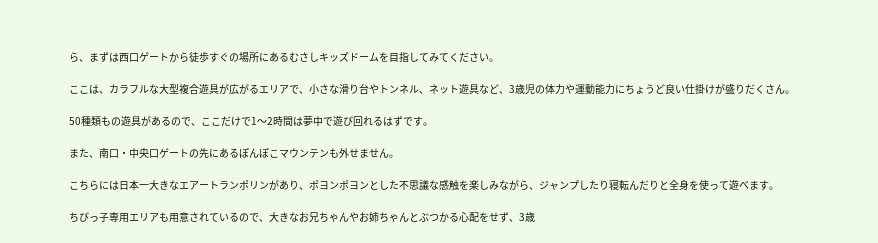ら、まずは西口ゲートから徒歩すぐの場所にあるむさしキッズドームを目指してみてください。

ここは、カラフルな大型複合遊具が広がるエリアで、小さな滑り台やトンネル、ネット遊具など、3歳児の体力や運動能力にちょうど良い仕掛けが盛りだくさん。

50種類もの遊具があるので、ここだけで1〜2時間は夢中で遊び回れるはずです。

また、南口・中央口ゲートの先にあるぽんぽこマウンテンも外せません。

こちらには日本一大きなエアートランポリンがあり、ポヨンポヨンとした不思議な感触を楽しみながら、ジャンプしたり寝転んだりと全身を使って遊べます。

ちびっ子専用エリアも用意されているので、大きなお兄ちゃんやお姉ちゃんとぶつかる心配をせず、3歳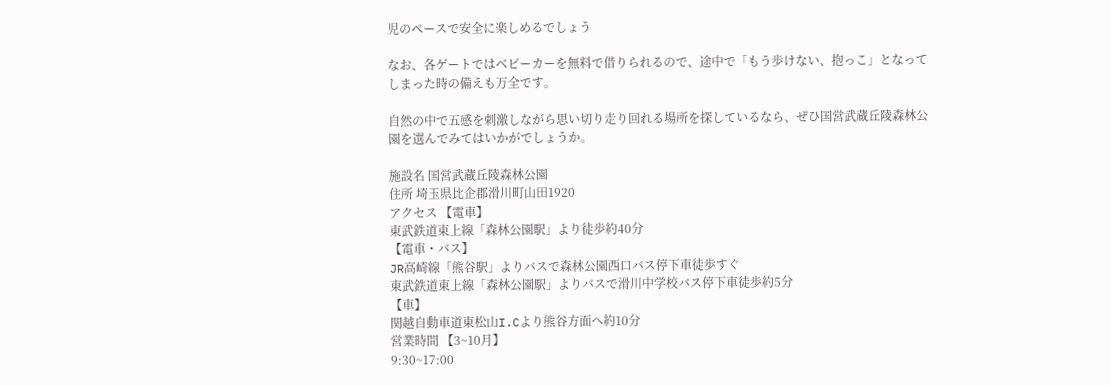児のペースで安全に楽しめるでしょう

なお、各ゲートではベビーカーを無料で借りられるので、途中で「もう歩けない、抱っこ」となってしまった時の備えも万全です。

自然の中で五感を刺激しながら思い切り走り回れる場所を探しているなら、ぜひ国営武蔵丘陵森林公園を選んでみてはいかがでしょうか。

施設名 国営武蔵丘陵森林公園
住所 埼玉県比企郡滑川町山田1920
アクセス 【電車】
東武鉄道東上線「森林公園駅」より徒歩約40分
【電車・バス】
JR高崎線「熊谷駅」よりバスで森林公園西口バス停下車徒歩すぐ
東武鉄道東上線「森林公園駅」よりバスで滑川中学校バス停下車徒歩約5分
【車】
関越自動車道東松山I.Cより熊谷方面へ約10分
営業時間 【3~10月】
9:30~17:00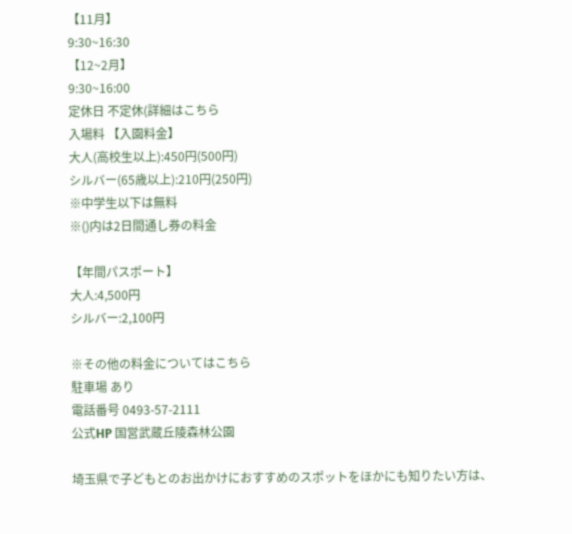【11月】
9:30~16:30
【12~2月】
9:30~16:00
定休日 不定休(詳細はこちら
入場料 【入園料金】
大人(高校生以上):450円(500円)
シルバー(65歳以上):210円(250円)
※中学生以下は無料
※()内は2日間通し券の料金

【年間パスポート】
大人:4,500円
シルバー:2,100円

※その他の料金についてはこちら
駐車場 あり
電話番号 0493-57-2111
公式HP 国営武蔵丘陵森林公園

埼玉県で子どもとのお出かけにおすすめのスポットをほかにも知りたい方は、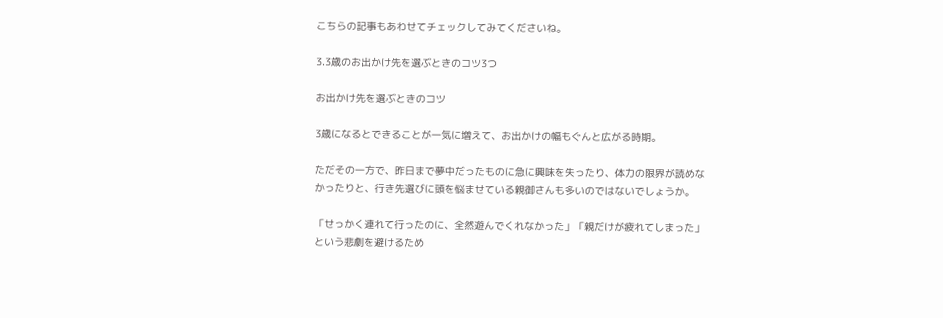こちらの記事もあわせてチェックしてみてくださいね。

3.3歳のお出かけ先を選ぶときのコツ3つ

お出かけ先を選ぶときのコツ

3歳になるとできることが一気に増えて、お出かけの幅もぐんと広がる時期。

ただその一方で、昨日まで夢中だったものに急に興味を失ったり、体力の限界が読めなかったりと、行き先選びに頭を悩ませている親御さんも多いのではないでしょうか。

「せっかく連れて行ったのに、全然遊んでくれなかった」「親だけが疲れてしまった」という悲劇を避けるため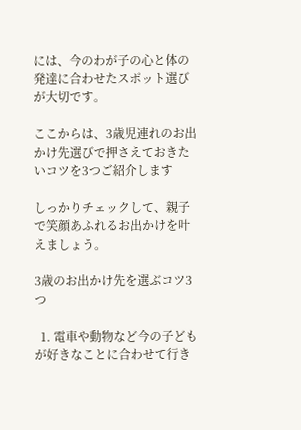には、今のわが子の心と体の発達に合わせたスポット選びが大切です。

ここからは、3歳児連れのお出かけ先選びで押さえておきたいコツを3つご紹介します

しっかりチェックして、親子で笑顔あふれるお出かけを叶えましょう。

3歳のお出かけ先を選ぶコツ3つ

  1. 電車や動物など今の子どもが好きなことに合わせて行き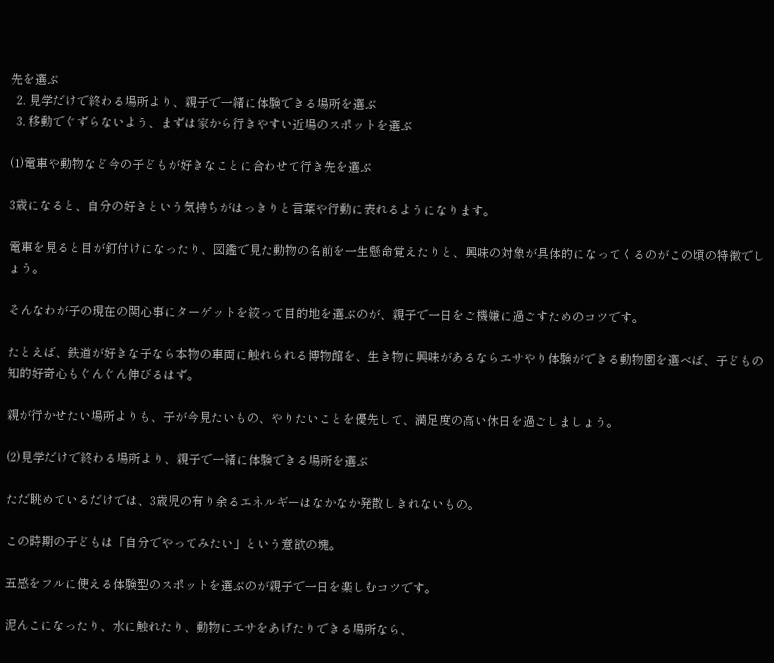先を選ぶ
  2. 見学だけで終わる場所より、親子で一緒に体験できる場所を選ぶ
  3. 移動でぐずらないよう、まずは家から行きやすい近場のスポットを選ぶ

(1)電車や動物など今の子どもが好きなことに合わせて行き先を選ぶ

3歳になると、自分の好きという気持ちがはっきりと言葉や行動に表れるようになります。

電車を見ると目が釘付けになったり、図鑑で見た動物の名前を一生懸命覚えたりと、興味の対象が具体的になってくるのがこの頃の特徴でしょう。

そんなわが子の現在の関心事にターゲットを絞って目的地を選ぶのが、親子で一日をご機嫌に過ごすためのコツです。

たとえば、鉄道が好きな子なら本物の車両に触れられる博物館を、生き物に興味があるならエサやり体験ができる動物園を選べば、子どもの知的好奇心もぐんぐん伸びるはず。

親が行かせたい場所よりも、子が今見たいもの、やりたいことを優先して、満足度の高い休日を過ごしましょう。

(2)見学だけで終わる場所より、親子で一緒に体験できる場所を選ぶ

ただ眺めているだけでは、3歳児の有り余るエネルギーはなかなか発散しきれないもの。

この時期の子どもは「自分でやってみたい」という意欲の塊。

五感をフルに使える体験型のスポットを選ぶのが親子で一日を楽しむコツです。

泥んこになったり、水に触れたり、動物にエサをあげたりできる場所なら、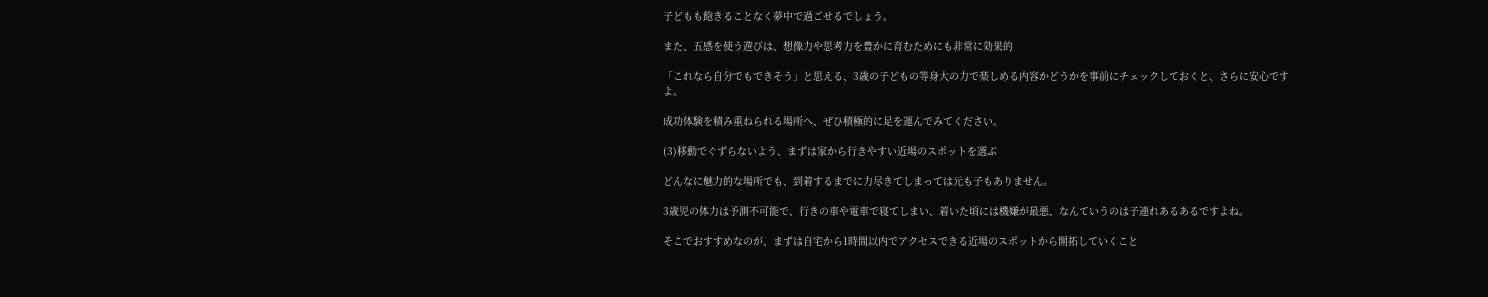子どもも飽きることなく夢中で過ごせるでしょう。

また、五感を使う遊びは、想像力や思考力を豊かに育むためにも非常に効果的

「これなら自分でもできそう」と思える、3歳の子どもの等身大の力で楽しめる内容かどうかを事前にチェックしておくと、さらに安心ですよ。

成功体験を積み重ねられる場所へ、ぜひ積極的に足を運んでみてください。

(3)移動でぐずらないよう、まずは家から行きやすい近場のスポットを選ぶ

どんなに魅力的な場所でも、到着するまでに力尽きてしまっては元も子もありません。

3歳児の体力は予測不可能で、行きの車や電車で寝てしまい、着いた頃には機嫌が最悪、なんていうのは子連れあるあるですよね。

そこでおすすめなのが、まずは自宅から1時間以内でアクセスできる近場のスポットから開拓していくこと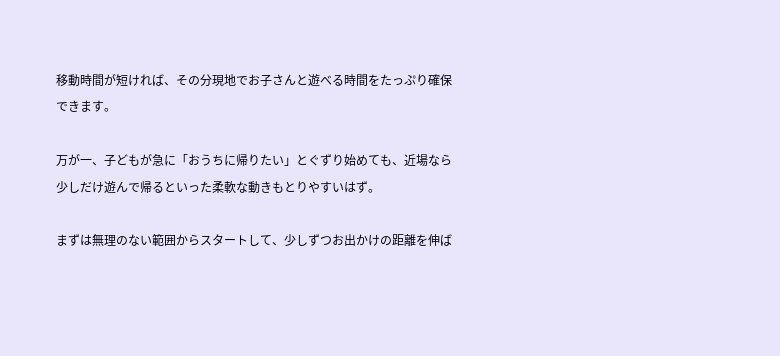移動時間が短ければ、その分現地でお子さんと遊べる時間をたっぷり確保できます。

万が一、子どもが急に「おうちに帰りたい」とぐずり始めても、近場なら少しだけ遊んで帰るといった柔軟な動きもとりやすいはず。

まずは無理のない範囲からスタートして、少しずつお出かけの距離を伸ば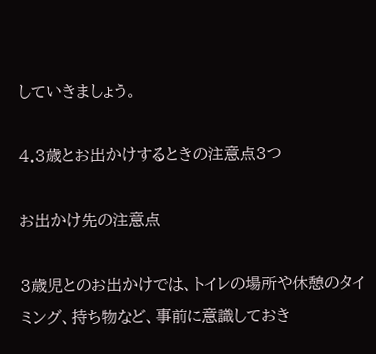していきましょう。

4.3歳とお出かけするときの注意点3つ

お出かけ先の注意点

3歳児とのお出かけでは、トイレの場所や休憩のタイミング、持ち物など、事前に意識しておき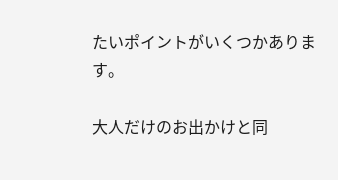たいポイントがいくつかあります。

大人だけのお出かけと同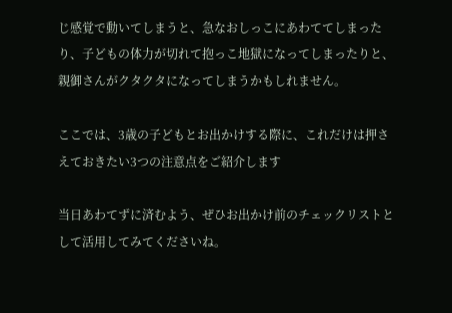じ感覚で動いてしまうと、急なおしっこにあわててしまったり、子どもの体力が切れて抱っこ地獄になってしまったりと、親御さんがクタクタになってしまうかもしれません。

ここでは、3歳の子どもとお出かけする際に、これだけは押さえておきたい3つの注意点をご紹介します

当日あわてずに済むよう、ぜひお出かけ前のチェックリストとして活用してみてくださいね。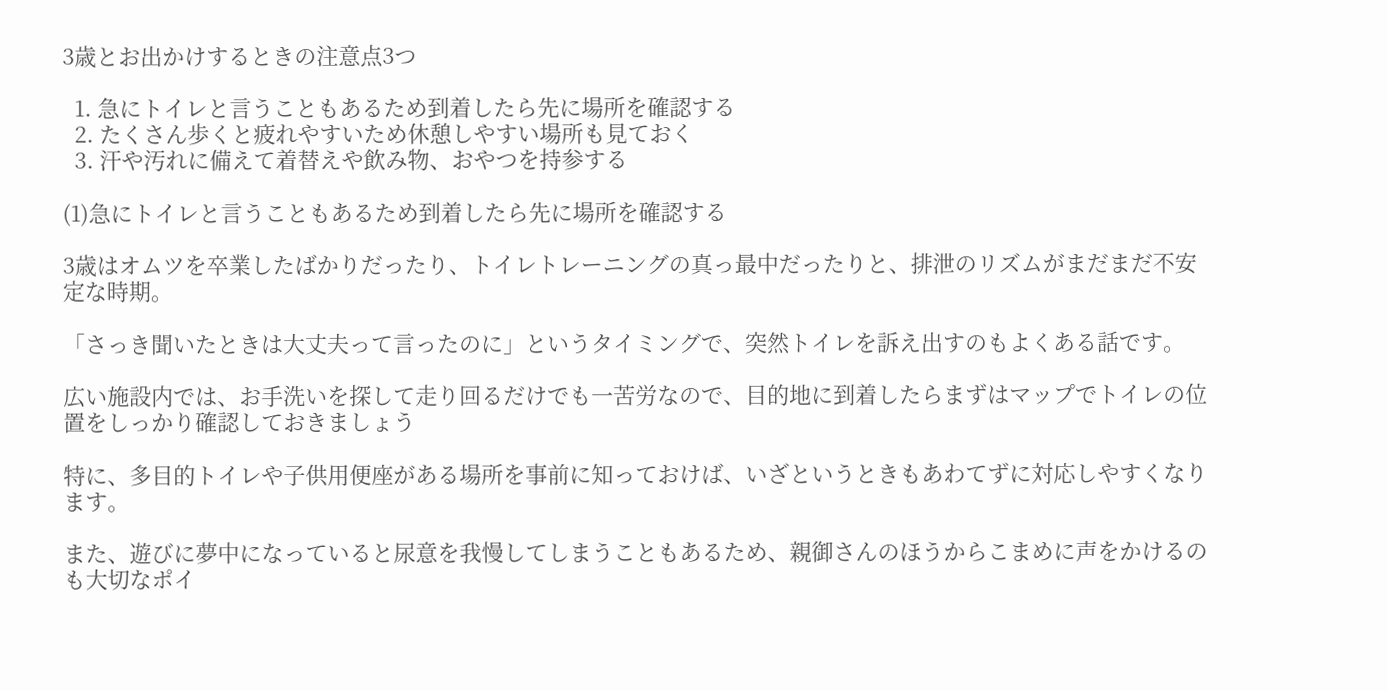3歳とお出かけするときの注意点3つ

  1. 急にトイレと言うこともあるため到着したら先に場所を確認する
  2. たくさん歩くと疲れやすいため休憩しやすい場所も見ておく
  3. 汗や汚れに備えて着替えや飲み物、おやつを持参する

(1)急にトイレと言うこともあるため到着したら先に場所を確認する

3歳はオムツを卒業したばかりだったり、トイレトレーニングの真っ最中だったりと、排泄のリズムがまだまだ不安定な時期。

「さっき聞いたときは大丈夫って言ったのに」というタイミングで、突然トイレを訴え出すのもよくある話です。

広い施設内では、お手洗いを探して走り回るだけでも一苦労なので、目的地に到着したらまずはマップでトイレの位置をしっかり確認しておきましょう

特に、多目的トイレや子供用便座がある場所を事前に知っておけば、いざというときもあわてずに対応しやすくなります。

また、遊びに夢中になっていると尿意を我慢してしまうこともあるため、親御さんのほうからこまめに声をかけるのも大切なポイ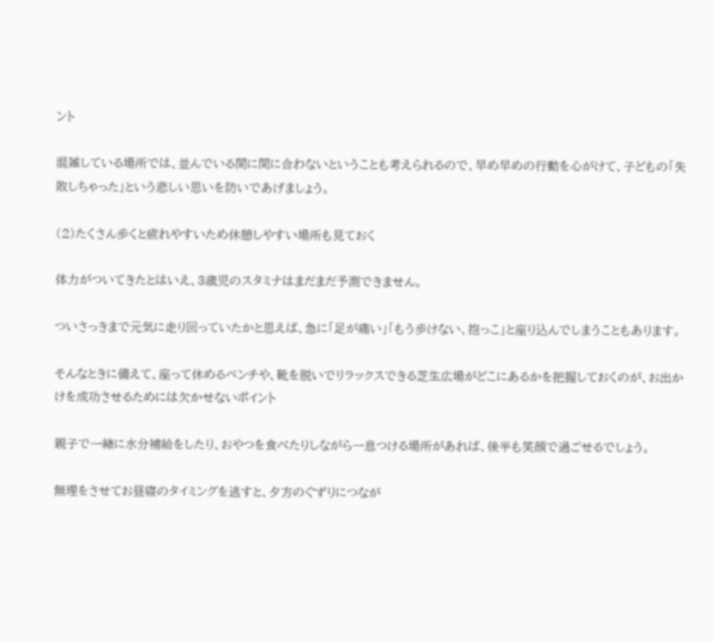ント

混雑している場所では、並んでいる間に間に合わないということも考えられるので、早め早めの行動を心がけて、子どもの「失敗しちゃった」という悲しい思いを防いであげましょう。

(2)たくさん歩くと疲れやすいため休憩しやすい場所も見ておく

体力がついてきたとはいえ、3歳児のスタミナはまだまだ予測できません。

ついさっきまで元気に走り回っていたかと思えば、急に「足が痛い」「もう歩けない、抱っこ」と座り込んでしまうこともあります。

そんなときに備えて、座って休めるベンチや、靴を脱いでリラックスできる芝生広場がどこにあるかを把握しておくのが、お出かけを成功させるためには欠かせないポイント

親子で一緒に水分補給をしたり、おやつを食べたりしながら一息つける場所があれば、後半も笑顔で過ごせるでしょう。

無理をさせてお昼寝のタイミングを逃すと、夕方のぐずりにつなが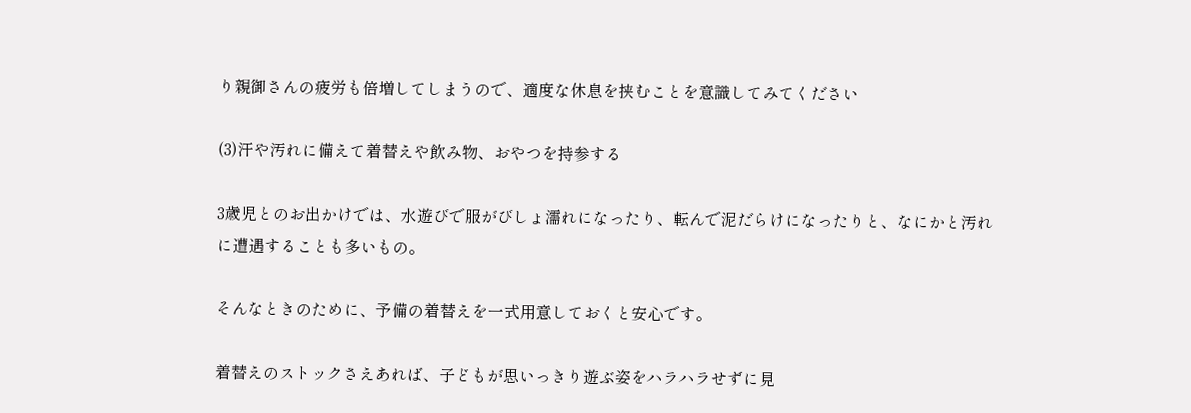り親御さんの疲労も倍増してしまうので、適度な休息を挟むことを意識してみてください

(3)汗や汚れに備えて着替えや飲み物、おやつを持参する

3歳児とのお出かけでは、水遊びで服がびしょ濡れになったり、転んで泥だらけになったりと、なにかと汚れに遭遇することも多いもの。

そんなときのために、予備の着替えを一式用意しておくと安心です。

着替えのストックさえあれば、子どもが思いっきり遊ぶ姿をハラハラせずに見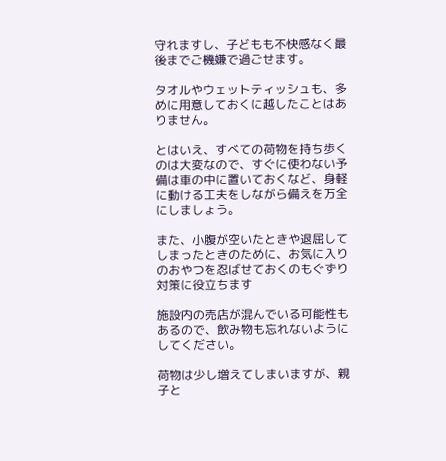守れますし、子どもも不快感なく最後までご機嫌で過ごせます。

タオルやウェットティッシュも、多めに用意しておくに越したことはありません。

とはいえ、すべての荷物を持ち歩くのは大変なので、すぐに使わない予備は車の中に置いておくなど、身軽に動ける工夫をしながら備えを万全にしましょう。

また、小腹が空いたときや退屈してしまったときのために、お気に入りのおやつを忍ばせておくのもぐずり対策に役立ちます

施設内の売店が混んでいる可能性もあるので、飲み物も忘れないようにしてください。

荷物は少し増えてしまいますが、親子と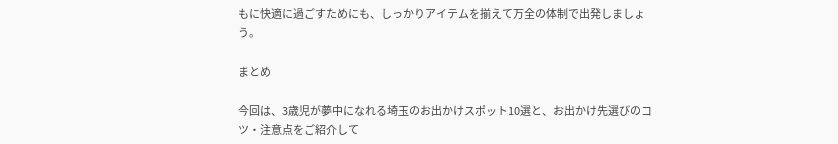もに快適に過ごすためにも、しっかりアイテムを揃えて万全の体制で出発しましょう。

まとめ

今回は、3歳児が夢中になれる埼玉のお出かけスポット10選と、お出かけ先選びのコツ・注意点をご紹介して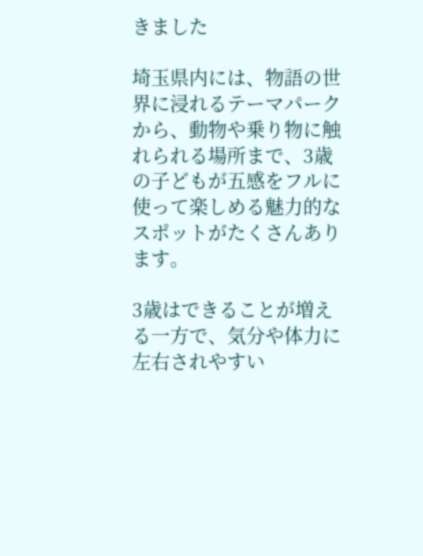きました

埼玉県内には、物語の世界に浸れるテーマパークから、動物や乗り物に触れられる場所まで、3歳の子どもが五感をフルに使って楽しめる魅力的なスポットがたくさんあります。

3歳はできることが増える一方で、気分や体力に左右されやすい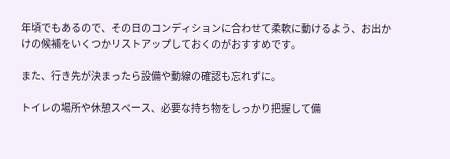年頃でもあるので、その日のコンディションに合わせて柔軟に動けるよう、お出かけの候補をいくつかリストアップしておくのがおすすめです。

また、行き先が決まったら設備や動線の確認も忘れずに。

トイレの場所や休憩スペース、必要な持ち物をしっかり把握して備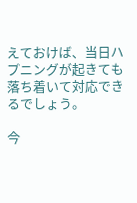えておけば、当日ハプニングが起きても落ち着いて対応できるでしょう。

今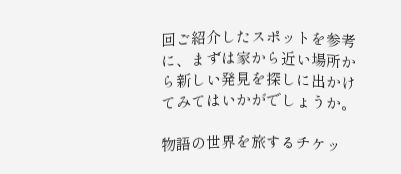回ご紹介したスポットを参考に、まずは家から近い場所から新しい発見を探しに出かけてみてはいかがでしょうか。

物語の世界を旅するチケッ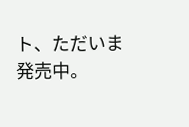ト、ただいま発売中。